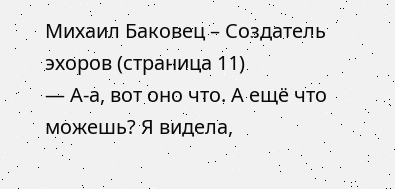Михаил Баковец – Создатель эхоров (страница 11)
— А-а, вот оно что. А ещё что можешь? Я видела,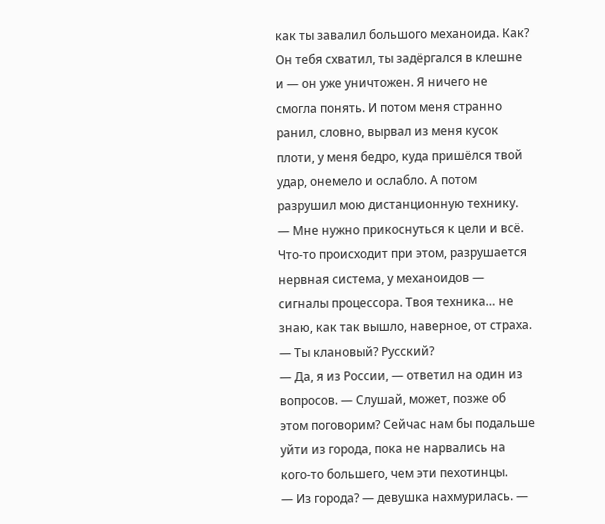как ты завалил большого механоида. Как? Он тебя схватил, ты задёргался в клешне и — он уже уничтожен. Я ничего не смогла понять. И потом меня странно ранил, словно, вырвал из меня кусок плоти, у меня бедро, куда пришёлся твой удар, онемело и ослабло. А потом разрушил мою дистанционную технику.
— Мне нужно прикоснуться к цели и всё. Что-то происходит при этом, разрушается нервная система, у механоидов — сигналы процессора. Твоя техника… не знаю, как так вышло, наверное, от страха.
— Ты клановый? Русский?
— Да, я из России, — ответил на один из вопросов. — Слушай, может, позже об этом поговорим? Сейчас нам бы подальше уйти из города, пока не нарвались на кого-то большего, чем эти пехотинцы.
— Из города? — девушка нахмурилась. —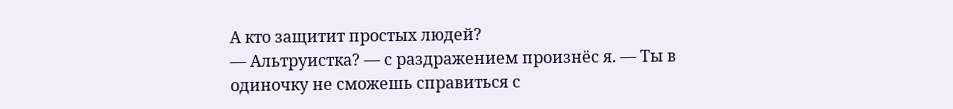А кто защитит простых людей?
— Альтруистка? — с раздражением произнёс я. — Ты в одиночку не сможешь справиться с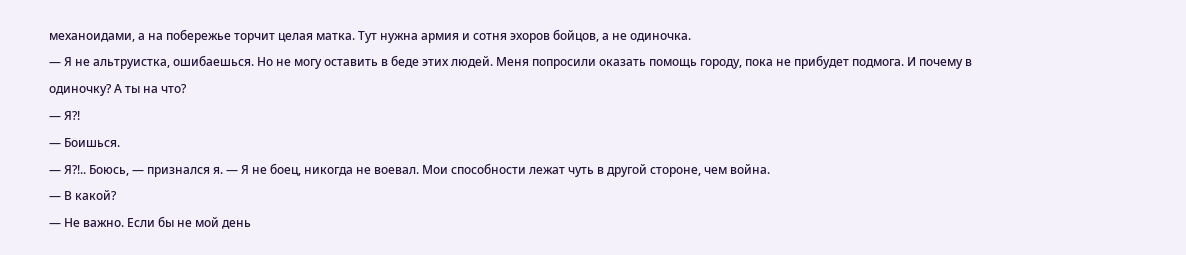механоидами, а на побережье торчит целая матка. Тут нужна армия и сотня эхоров бойцов, а не одиночка.
— Я не альтруистка, ошибаешься. Но не могу оставить в беде этих людей. Меня попросили оказать помощь городу, пока не прибудет подмога. И почему в одиночку? А ты на что?
— Я?!
— Боишься.
— Я?!.. Боюсь, — признался я. — Я не боец, никогда не воевал. Мои способности лежат чуть в другой стороне, чем война.
— В какой?
— Не важно. Если бы не мой день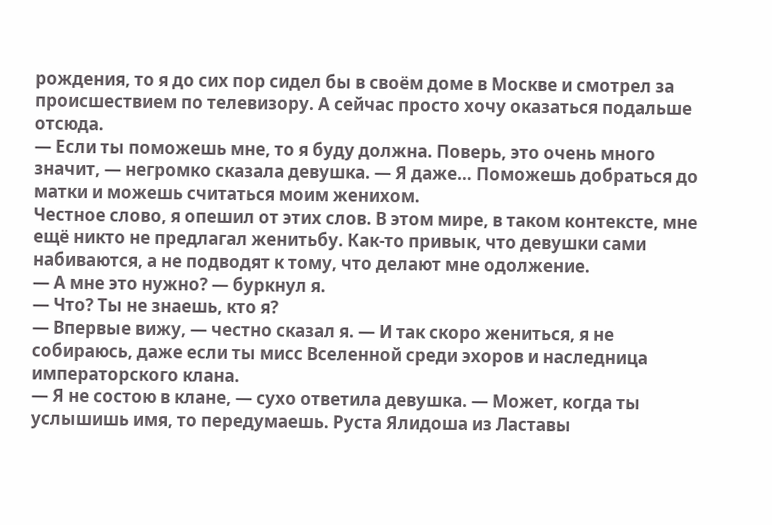рождения, то я до сих пор сидел бы в своём доме в Москве и смотрел за происшествием по телевизору. А сейчас просто хочу оказаться подальше отсюда.
— Если ты поможешь мне, то я буду должна. Поверь, это очень много значит, — негромко сказала девушка. — Я даже… Поможешь добраться до матки и можешь считаться моим женихом.
Честное слово, я опешил от этих слов. В этом мире, в таком контексте, мне ещё никто не предлагал женитьбу. Как-то привык, что девушки сами набиваются, а не подводят к тому, что делают мне одолжение.
— А мне это нужно? — буркнул я.
— Что? Ты не знаешь, кто я?
— Впервые вижу, — честно сказал я. — И так скоро жениться, я не собираюсь, даже если ты мисс Вселенной среди эхоров и наследница императорского клана.
— Я не состою в клане, — сухо ответила девушка. — Может, когда ты услышишь имя, то передумаешь. Руста Ялидоша из Ластавы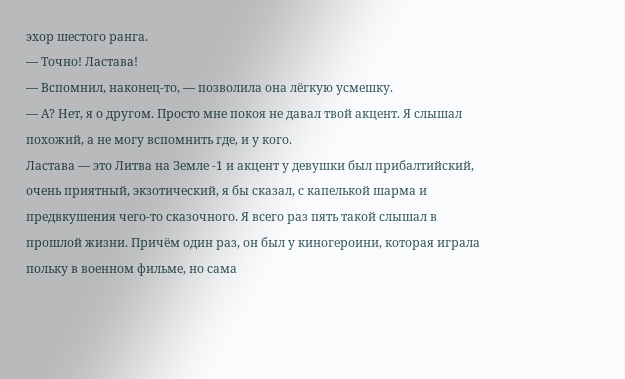эхор шестого ранга.
— Точно! Ластава!
— Вспомнил, наконец-то, — позволила она лёгкую усмешку.
— А? Нет, я о другом. Просто мне покоя не давал твой акцент. Я слышал похожий, а не могу вспомнить где, и у кого.
Ластава — это Литва на Земле -1 и акцент у девушки был прибалтийский, очень приятный, экзотический, я бы сказал, с капелькой шарма и предвкушения чего-то сказочного. Я всего раз пять такой слышал в прошлой жизни. Причём один раз, он был у киногероини, которая играла польку в военном фильме, но сама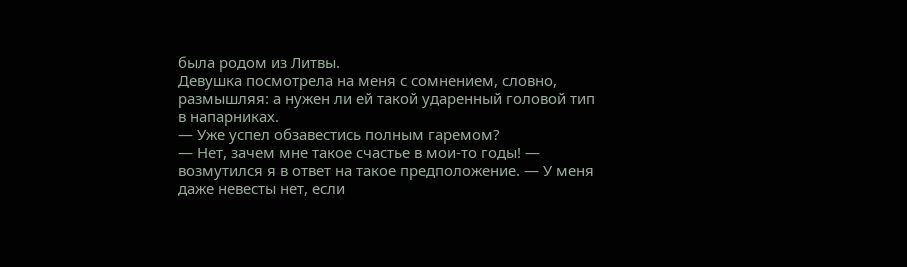была родом из Литвы.
Девушка посмотрела на меня с сомнением, словно, размышляя: а нужен ли ей такой ударенный головой тип в напарниках.
— Уже успел обзавестись полным гаремом?
— Нет, зачем мне такое счастье в мои-то годы! — возмутился я в ответ на такое предположение. — У меня даже невесты нет, если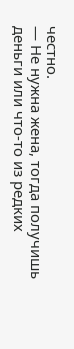честно.
— Не нужна жена, тогда получишь деньги или что-то из редких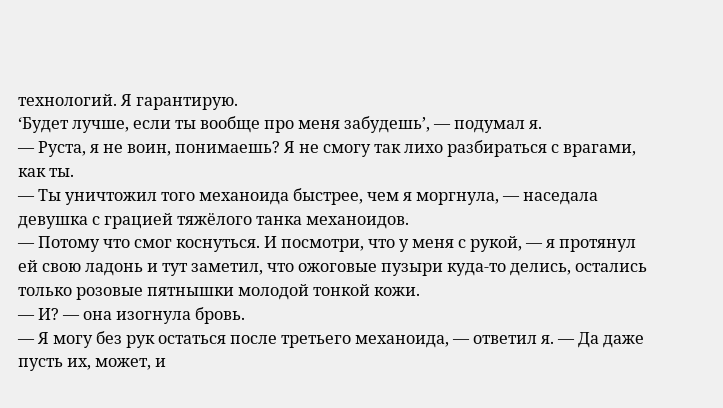технологий. Я гарантирую.
‘Будет лучше, если ты вообще про меня забудешь’, — подумал я.
— Руста, я не воин, понимаешь? Я не смогу так лихо разбираться с врагами, как ты.
— Ты уничтожил того механоида быстрее, чем я моргнула, — наседала девушка с грацией тяжёлого танка механоидов.
— Потому что смог коснуться. И посмотри, что у меня с рукой, — я протянул ей свою ладонь и тут заметил, что ожоговые пузыри куда-то делись, остались только розовые пятнышки молодой тонкой кожи.
— И? — она изогнула бровь.
— Я могу без рук остаться после третьего механоида, — ответил я. — Да даже пусть их, может, и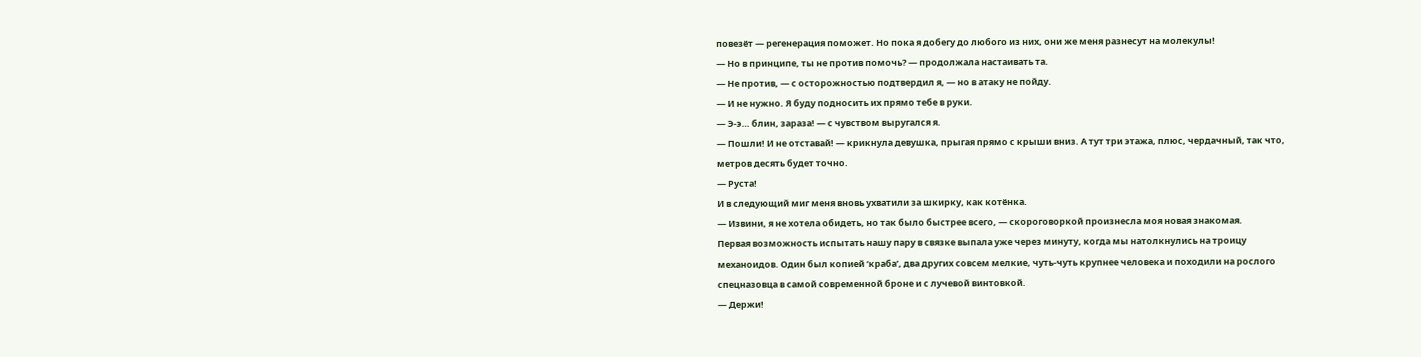повезёт — регенерация поможет. Но пока я добегу до любого из них, они же меня разнесут на молекулы!
— Но в принципе, ты не против помочь? — продолжала настаивать та.
— Не против, — с осторожностью подтвердил я, — но в атаку не пойду.
— И не нужно. Я буду подносить их прямо тебе в руки.
— Э-э… блин, зараза! — с чувством выругался я.
— Пошли! И не отставай! — крикнула девушка, прыгая прямо с крыши вниз. А тут три этажа, плюс, чердачный, так что, метров десять будет точно.
— Руста!
И в следующий миг меня вновь ухватили за шкирку, как котёнка.
— Извини, я не хотела обидеть, но так было быстрее всего, — скороговоркой произнесла моя новая знакомая.
Первая возможность испытать нашу пару в связке выпала уже через минуту, когда мы натолкнулись на троицу механоидов. Один был копией ‘краба’, два других совсем мелкие, чуть-чуть крупнее человека и походили на рослого спецназовца в самой современной броне и с лучевой винтовкой.
— Держи!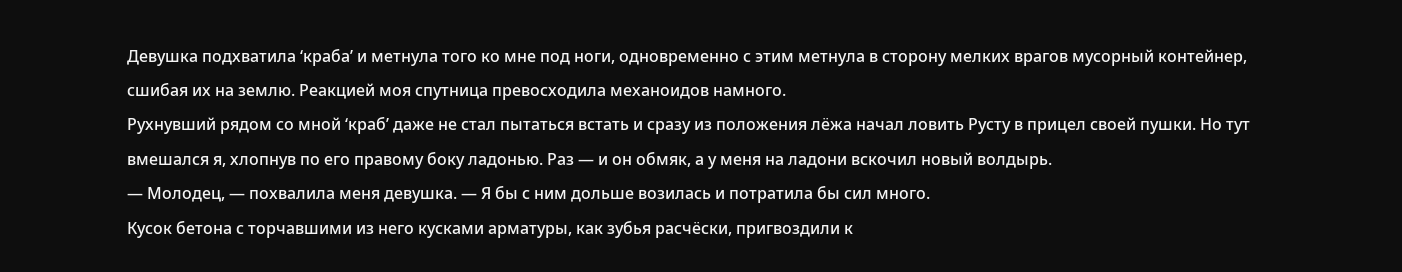Девушка подхватила ‘краба’ и метнула того ко мне под ноги, одновременно с этим метнула в сторону мелких врагов мусорный контейнер, сшибая их на землю. Реакцией моя спутница превосходила механоидов намного.
Рухнувший рядом со мной ‘краб’ даже не стал пытаться встать и сразу из положения лёжа начал ловить Русту в прицел своей пушки. Но тут вмешался я, хлопнув по его правому боку ладонью. Раз — и он обмяк, а у меня на ладони вскочил новый волдырь.
— Молодец, — похвалила меня девушка. — Я бы с ним дольше возилась и потратила бы сил много.
Кусок бетона с торчавшими из него кусками арматуры, как зубья расчёски, пригвоздили к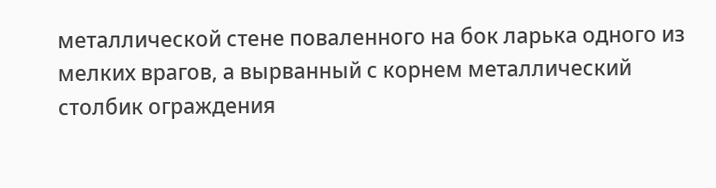металлической стене поваленного на бок ларька одного из мелких врагов, а вырванный с корнем металлический столбик ограждения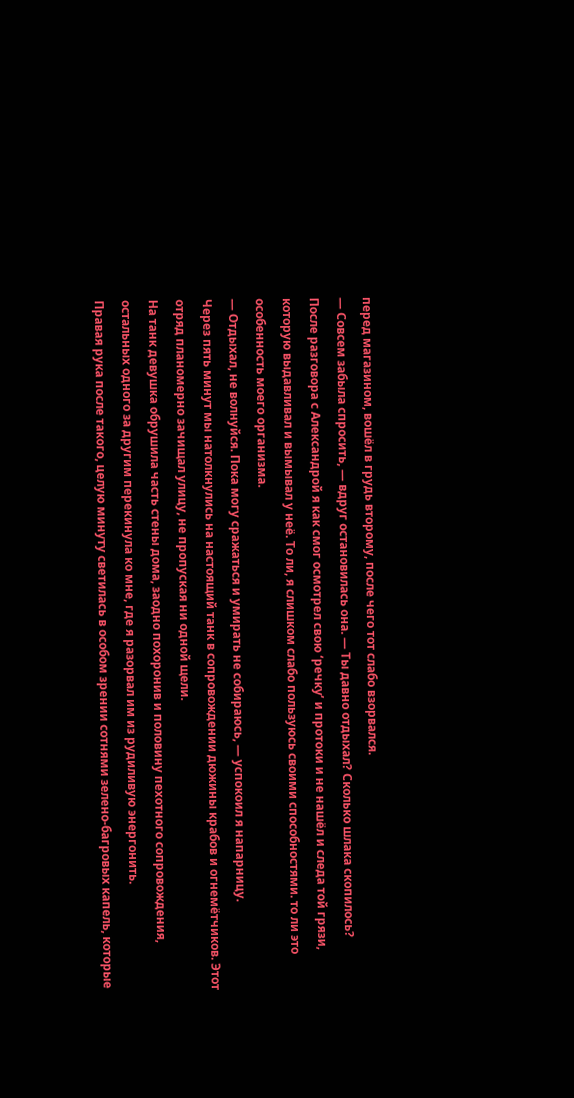перед магазином, вошёл в грудь второму, после чего тот слабо взорвался.
— Совсем забыла спросить, — вдруг остановилась она. — Ты давно отдыхал? Сколько шлака скопилось?
После разговора с Александрой я как смог осмотрел свою ‘речку’ и протоки и не нашёл и следа той грязи, которую выдавливал и вымывал у неё. То ли, я слишком слабо пользуюсь своими способностями. то ли это особенность моего организма.
— Отдыхал, не волнуйся. Пока могу сражаться и умирать не собираюсь, — успокоил я напарницу.
Через пять минут мы натолкнулись на настоящий танк в сопровождении дюжины крабов и огнемётчиков. Этот отряд планомерно зачищал улицу, не пропуская ни одной щели.
На танк девушка обрушила часть стены дома, заодно похоронив и половину пехотного сопровождения, остальных одного за другим перекинула ко мне, где я разорвал им из рудиливую энергонить.
Правая рука после такого, целую минуту светилась в особом зрении сотнями зелено-багровых капель, которые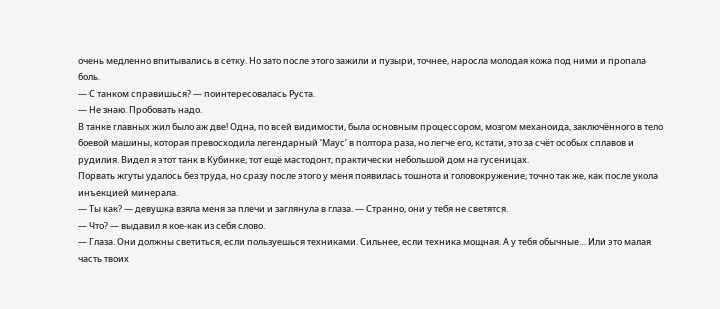очень медленно впитывались в сетку. Но зато после этого зажили и пузыри, точнее, наросла молодая кожа под ними и пропала боль.
— С танком справишься? — поинтересовалась Руста.
— Не знаю. Пробовать надо.
В танке главных жил было аж две! Одна, по всей видимости, была основным процессором, мозгом механоида, заключённого в тело боевой машины, которая превосходила легендарный ‘Маус’ в полтора раза, но легче его, кстати, это за счёт особых сплавов и рудилия. Видел я этот танк в Кубинке, тот ещё мастодонт, практически небольшой дом на гусеницах.
Порвать жгуты удалось без труда, но сразу после этого у меня появилась тошнота и головокружение, точно так же, как после укола инъекцией минерала.
— Ты как? — девушка взяла меня за плечи и заглянула в глаза. — Странно, они у тебя не светятся.
— Что? — выдавил я кое-как из себя слово.
— Глаза. Они должны светиться, если пользуешься техниками. Сильнее, если техника мощная. А у тебя обычные… Или это малая часть твоих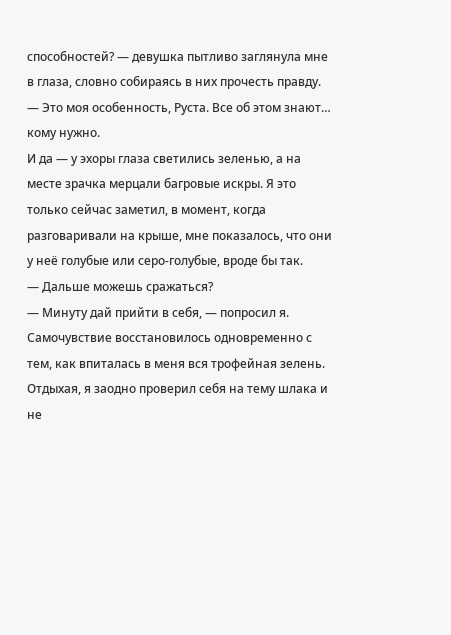способностей? — девушка пытливо заглянула мне в глаза, словно собираясь в них прочесть правду.
— Это моя особенность, Руста. Все об этом знают… кому нужно.
И да — у эхоры глаза светились зеленью, а на месте зрачка мерцали багровые искры. Я это только сейчас заметил, в момент, когда разговаривали на крыше, мне показалось, что они у неё голубые или серо-голубые, вроде бы так.
— Дальше можешь сражаться?
— Минуту дай прийти в себя, — попросил я.
Самочувствие восстановилось одновременно с тем, как впиталась в меня вся трофейная зелень. Отдыхая, я заодно проверил себя на тему шлака и не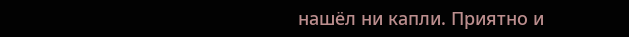нашёл ни капли. Приятно и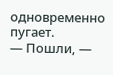одновременно пугает.
— Пошли, —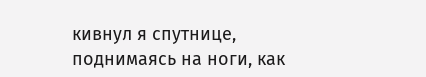кивнул я спутнице, поднимаясь на ноги, как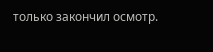только закончил осмотр.